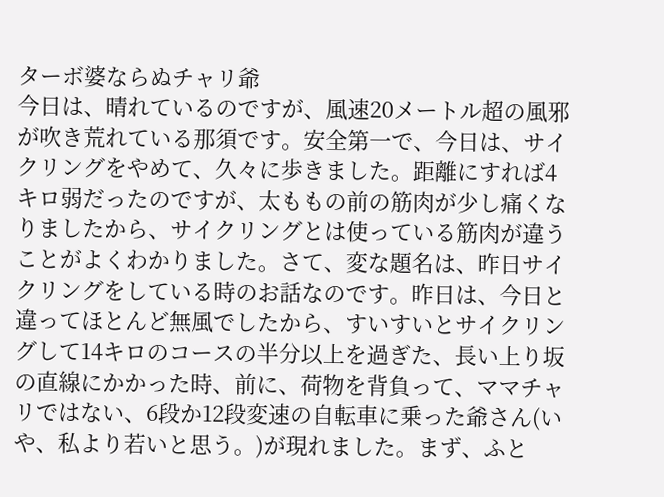ターボ婆ならぬチャリ爺
今日は、晴れているのですが、風速20メートル超の風邪が吹き荒れている那須です。安全第一で、今日は、サイクリングをやめて、久々に歩きました。距離にすれば4キロ弱だったのですが、太ももの前の筋肉が少し痛くなりましたから、サイクリングとは使っている筋肉が違うことがよくわかりました。さて、変な題名は、昨日サイクリングをしている時のお話なのです。昨日は、今日と違ってほとんど無風でしたから、すいすいとサイクリングして14キロのコースの半分以上を過ぎた、長い上り坂の直線にかかった時、前に、荷物を背負って、ママチャリではない、6段か12段変速の自転車に乗った爺さん(いや、私より若いと思う。)が現れました。まず、ふと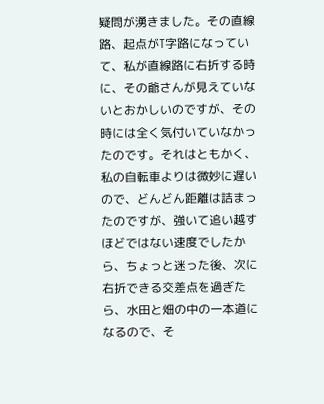疑問が湧きました。その直線路、起点がT字路になっていて、私が直線路に右折する時に、その爺さんが見えていないとおかしいのですが、その時には全く気付いていなかったのです。それはともかく、私の自転車よりは微妙に遅いので、どんどん距離は詰まったのですが、強いて追い越すほどではない速度でしたから、ちょっと迷った後、次に右折できる交差点を過ぎたら、水田と畑の中の一本道になるので、そ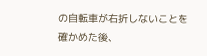の自転車が右折しないことを確かめた後、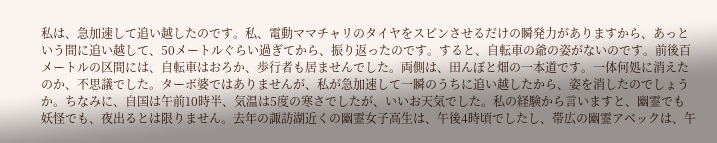私は、急加速して追い越したのです。私、電動ママチャリのタイヤをスピンさせるだけの瞬発力がありますから、あっという間に追い越して、50メートルぐらい過ぎてから、振り返ったのです。すると、自転車の爺の姿がないのです。前後百メートルの区間には、自転車はおろか、歩行者も居ませんでした。両側は、田んぼと畑の一本道です。一体何処に消えたのか、不思議でした。ターボ婆ではありませんが、私が急加速して一瞬のうちに追い越したから、姿を消したのでしょうか。ちなみに、自国は午前10時半、気温は5度の寒さでしたが、いいお天気でした。私の経験から言いますと、幽霊でも妖怪でも、夜出るとは限りません。去年の諏訪湖近くの幽霊女子高生は、午後4時頃でしたし、帯広の幽霊アベックは、午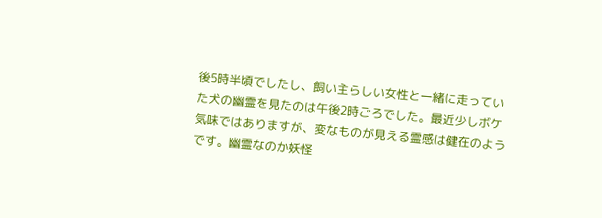後5時半頃でしたし、飼い主らしい女性と一緒に走っていた犬の幽霊を見たのは午後2時ごろでした。最近少しボケ気味ではありますが、変なものが見える霊感は健在のようです。幽霊なのか妖怪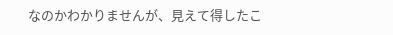なのかわかりませんが、見えて得したこ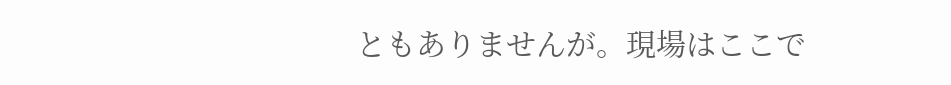ともありませんが。現場はここで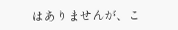はありませんが、こ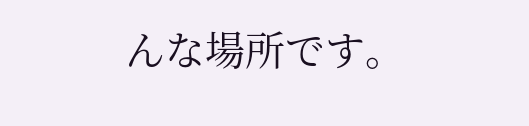んな場所です。